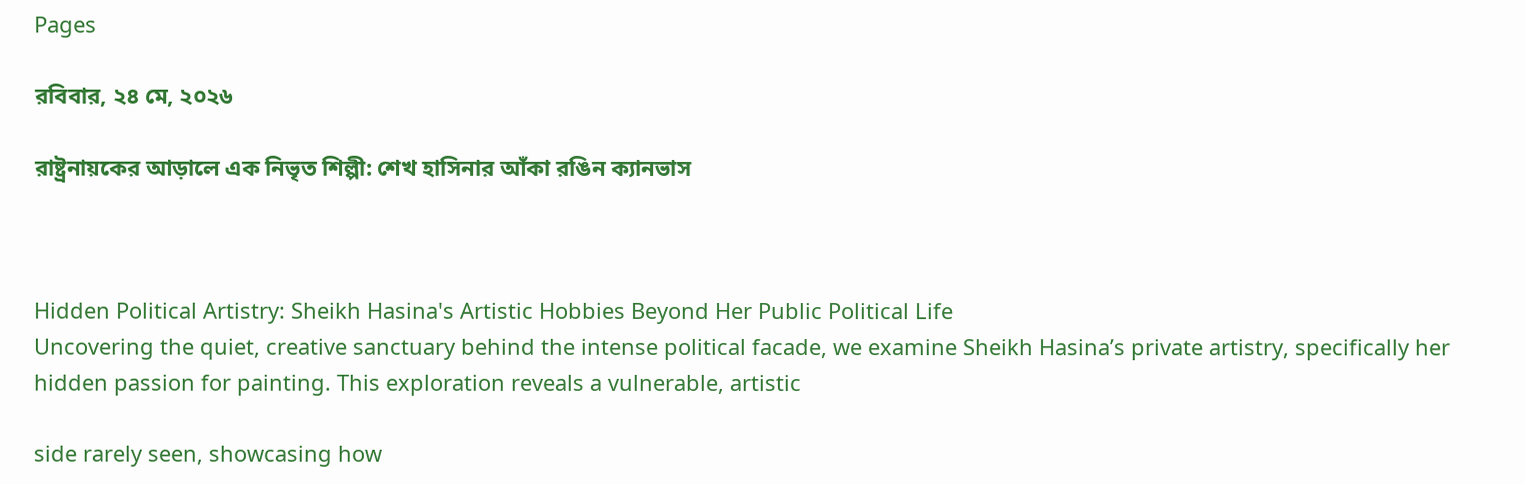Pages

রবিবার, ২৪ মে, ২০২৬

রাষ্ট্রনায়কের আড়ালে এক নিভৃত শিল্পী: শেখ হাসিনার আঁকা রঙিন ক্যানভাস



Hidden Political Artistry: Sheikh Hasina's Artistic Hobbies Beyond Her Public Political Life
Uncovering the quiet, creative sanctuary behind the intense political facade, we examine Sheikh Hasina’s private artistry, specifically her hidden passion for painting. This exploration reveals a vulnerable, artistic

side rarely seen, showcasing how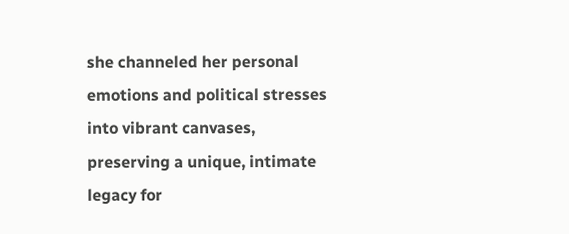she channeled her personal emotions and political stresses into vibrant canvases, preserving a unique, intimate legacy for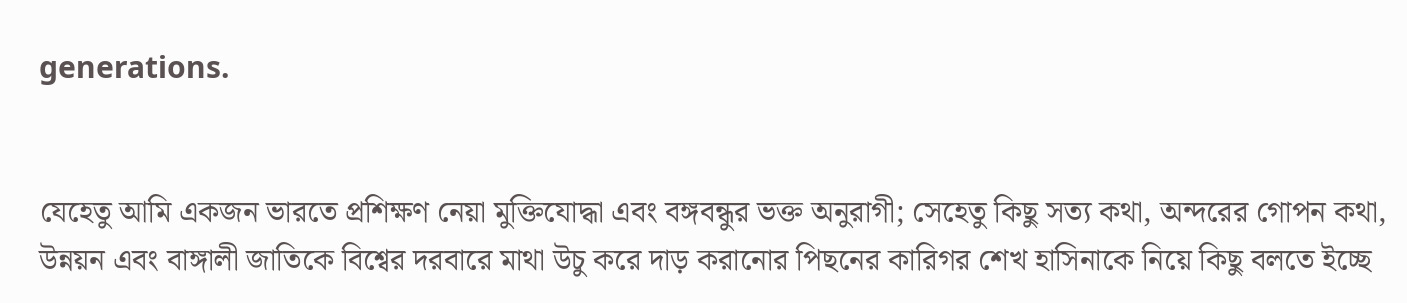generations.


যেহেতু আমি একজন ভারতে প্রশিক্ষণ নেয়া মুক্তিযোদ্ধা এবং বঙ্গবন্ধুর ভক্ত অনুরাগী; সেহেতু কিছু সত্য কথা, অন্দরের গোপন কথা, উন্নয়ন এবং বাঙ্গালী জাতিকে বিশ্বের দরবারে মাথা উচু করে দাড় করানোর পিছনের কারিগর শেখ হাসিনাকে নিয়ে কিছু বলতে ইচ্ছে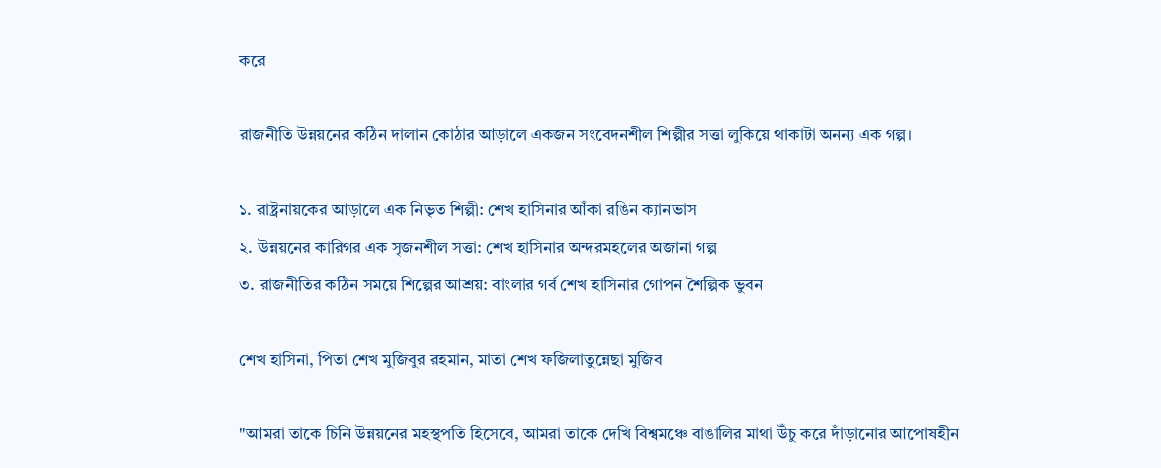করে

রাজনীতি উন্নয়নের কঠিন দালান কোঠার আড়ালে একজন সংবেদনশীল শিল্পীর সত্তা লুকিয়ে থাকাটা অনন্য এক গল্প।

১. রাষ্ট্রনায়কের আড়ালে এক নিভৃত শিল্পী: শেখ হাসিনার আঁকা রঙিন ক্যানভাস
২. উন্নয়নের কারিগর এক সৃজনশীল সত্তা: শেখ হাসিনার অন্দরমহলের অজানা গল্প
৩. রাজনীতির কঠিন সময়ে শিল্পের আশ্রয়: বাংলার গর্ব শেখ হাসিনার গোপন শৈল্পিক ভুবন

শেখ হাসিনা, পিতা শেখ মুজিবুর রহমান, মাতা শেখ ফজিলাতুন্নেছা মুজিব

"আমরা তাকে চিনি উন্নয়নের মহস্থপতি হিসেবে, আমরা তাকে দেখি বিশ্বমঞ্চে বাঙালির মাথা উঁচু করে দাঁড়ানোর আপোষহীন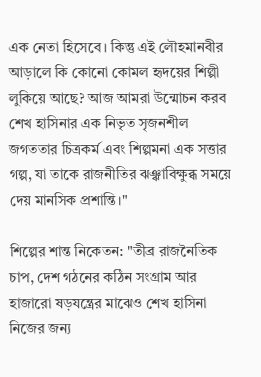এক নেতা হিসেবে। কিন্তু এই লৌহমানবীর আড়ালে কি কোনো কোমল হৃদয়ের শিল্পী লুকিয়ে আছে? আজ আমরা উন্মোচন করব শেখ হাসিনার এক নিভৃত সৃজনশীল জগততার চিত্রকর্ম এবং শিল্পমনা এক সত্তার গল্প, যা তাকে রাজনীতির ঝঞ্ঝাবিক্ষুব্ধ সময়ে দেয় মানসিক প্রশান্তি।"

শিল্পের শান্ত নিকেতন: "তীব্র রাজনৈতিক চাপ, দেশ গঠনের কঠিন সংগ্রাম আর হাজারো ষড়যন্ত্রের মাঝেও শেখ হাসিনা নিজের জন্য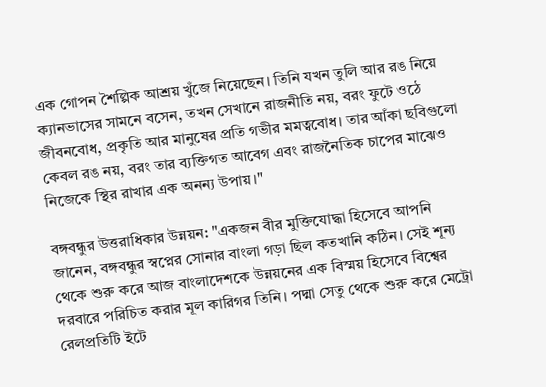এক গোপন শৈল্পিক আশ্রয় খুঁজে নিয়েছেন। তিনি যখন তুলি আর রঙ নিয়ে ক্যানভাসের সামনে বসেন, তখন সেখানে রাজনীতি নয়, বরং ফুটে ওঠে জীবনবোধ, প্রকৃতি আর মানুষের প্রতি গভীর মমত্ববোধ। তার আঁকা ছবিগুলো কেবল রঙ নয়, বরং তার ব্যক্তিগত আবেগ এবং রাজনৈতিক চাপের মাঝেও নিজেকে স্থির রাখার এক অনন্য উপায়।"

বঙ্গবন্ধুর উত্তরাধিকার উন্নয়ন: "একজন বীর মুক্তিযোদ্ধা হিসেবে আপনি জানেন, বঙ্গবন্ধুর স্বপ্নের সোনার বাংলা গড়া ছিল কতখানি কঠিন। সেই শূন্য থেকে শুরু করে আজ বাংলাদেশকে উন্নয়নের এক বিস্ময় হিসেবে বিশ্বের দরবারে পরিচিত করার মূল কারিগর তিনি। পদ্মা সেতু থেকে শুরু করে মেট্রো রেলপ্রতিটি ইটে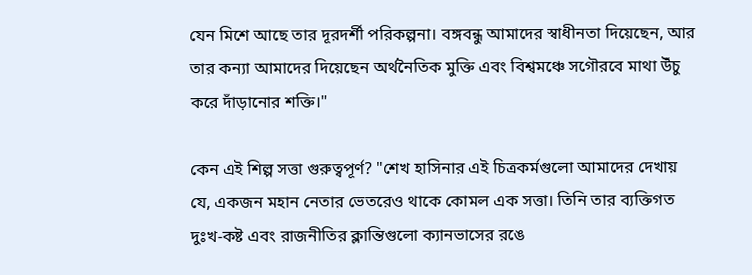যেন মিশে আছে তার দূরদর্শী পরিকল্পনা। বঙ্গবন্ধু আমাদের স্বাধীনতা দিয়েছেন, আর তার কন্যা আমাদের দিয়েছেন অর্থনৈতিক মুক্তি এবং বিশ্বমঞ্চে সগৌরবে মাথা উঁচু করে দাঁড়ানোর শক্তি।"

কেন এই শিল্প সত্তা গুরুত্বপূর্ণ? "শেখ হাসিনার এই চিত্রকর্মগুলো আমাদের দেখায় যে, একজন মহান নেতার ভেতরেও থাকে কোমল এক সত্তা। তিনি তার ব্যক্তিগত দুঃখ-কষ্ট এবং রাজনীতির ক্লান্তিগুলো ক্যানভাসের রঙে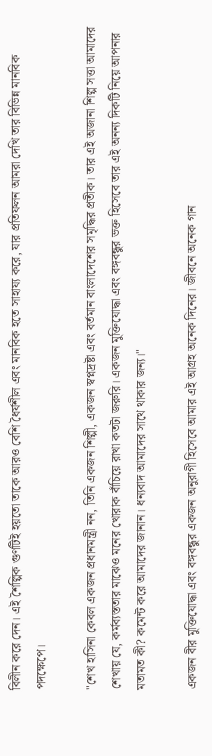বিলীন করে দেন। এই শৈল্পিক গুণটিই হয়তো তাকে আরও বেশি ধৈর্যশীল এবং মানবিক হতে সাহায্য করে, যার প্রতিফলন আমরা দেখি তার বিভিন্ন মানবিক পদক্ষেপে।

"শেখ হাসিনা কেবল একজন প্রধানমন্ত্রী নন, তিনি একজন শিল্পী, একজন স্বপ্নদ্রষ্টা এবং বর্তমান বাংলাদেশের সমৃদ্ধির প্রতীক। তার এই অজানা শিল্প সত্তা আমাদের শেখায় যে, কর্মব্যস্ততার মাঝেও মনের খোরাক বাঁচিয়ে রাখা কতটা জরুরি। একজন মুক্তিযোদ্ধা এবং বঙ্গবন্ধুর ভক্ত হিসেবে তার এই অনন্য দিকটি নিয়ে আপনার মতামত কী? কমেন্ট করে আমাদের জানান। ধন্যবাদ আমাদের সাথে থাকার জন্য।"

একজন বীর মুক্তিযোদ্ধা এবং বঙ্গবন্ধুর একজন অনুরাগী হিসেবে আমার এই আগ্রহ অনেক দিনের। জীবনে অনেক গান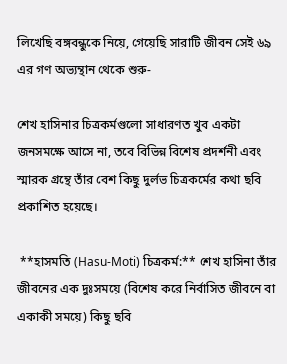লিখেছি বঙ্গবন্ধুকে নিয়ে, গেয়েছি সারাটি জীবন সেই ৬৯ এর গণ অভ্যন্থান থেকে শুরু-

শেখ হাসিনার চিত্রকর্মগুলো সাধারণত খুব একটা জনসমক্ষে আসে না, তবে বিভিন্ন বিশেষ প্রদর্শনী এবং স্মারক গ্রন্থে তাঁর বেশ কিছু দুর্লভ চিত্রকর্মের কথা ছবি প্রকাশিত হয়েছে।

 **হাসমতি (Hasu-Moti) চিত্রকর্ম:** শেখ হাসিনা তাঁর জীবনের এক দুঃসময়ে (বিশেষ করে নির্বাসিত জীবনে বা একাকী সময়ে) কিছু ছবি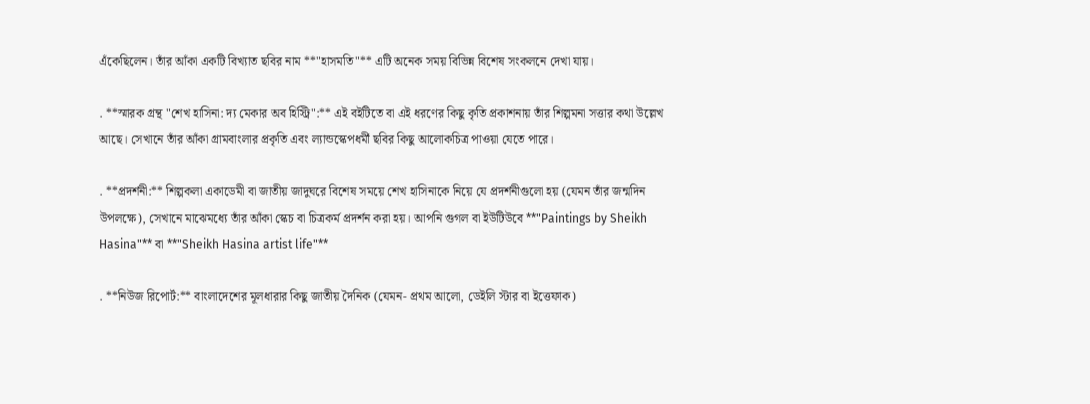এঁকেছিলেন। তাঁর আঁকা একটি বিখ্যাত ছবির নাম **"হাসমতি"** এটি অনেক সময় বিভিন্ন বিশেষ সংকলনে দেখা যায়।

. **স্মারক গ্রন্থ "শেখ হাসিনা: দ্য মেকার অব হিস্ট্রি":** এই বইটিতে বা এই ধরণের কিছু কৃতি প্রকাশনায় তাঁর শিল্পমনা সত্তার কথা উল্লেখ আছে। সেখানে তাঁর আঁকা গ্রামবাংলার প্রকৃতি এবং ল্যান্ডস্কেপধর্মী ছবির কিছু আলোকচিত্র পাওয়া যেতে পারে।

. **প্রদর্শনী:** শিল্পকলা একাডেমী বা জাতীয় জাদুঘরে বিশেষ সময়ে শেখ হাসিনাকে নিয়ে যে প্রদর্শনীগুলো হয় (যেমন তাঁর জন্মদিন উপলক্ষে), সেখানে মাঝেমধ্যে তাঁর আঁকা স্কেচ বা চিত্রকর্ম প্রদর্শন করা হয়। আপনি গুগল বা ইউটিউবে **"Paintings by Sheikh Hasina"** বা **"Sheikh Hasina artist life"**

. **নিউজ রিপোর্ট:** বাংলাদেশের মূলধারার কিছু জাতীয় দৈনিক (যেমন- প্রথম আলো, ডেইলি স্টার বা ইত্তেফাক)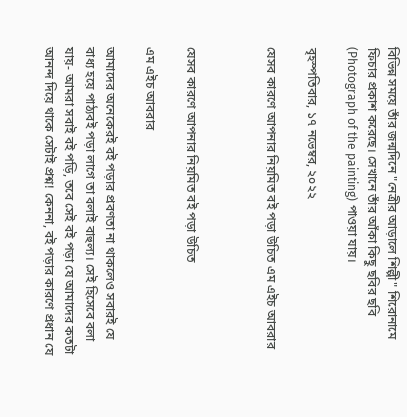বিভিন্ন সময়ে তাঁর জন্মদিনে "নেত্রীর আড়ালে শিল্পী" শিরোনামে ফিচার প্রকাশ করেছে। সেখানে তাঁর আঁকা কিছু ছবির ছবি (Photograph of the painting) পাওয়া যায়।

বৃহস্পতিবার, ১৭ নভেম্বর, ২০২২

যেসব কারণে আপনার নিয়মিত বই পড়া উচিত এম এইচ আবরার



যেসব কারণে আপনার নিয়মিত বই পড়া উচিত

এম এইচ আবরার

আমাদের অনেকেরই বই পড়ার প্রবণতা না থাকলেও সবারই যে বাধ্য হয়ে পাঠ্যবই পড়া লাগে তা বলাই বাহুল্য। সেই হিসেবে বলা যায়- আমরা সবাই বই পড়ি, তবে সেই বই পড়া যে আমাদের কতটা আনন্দ দিয়ে থাকে সেটাই প্রশ্ন! কেননা, বই পড়ার কারণে প্রধান যে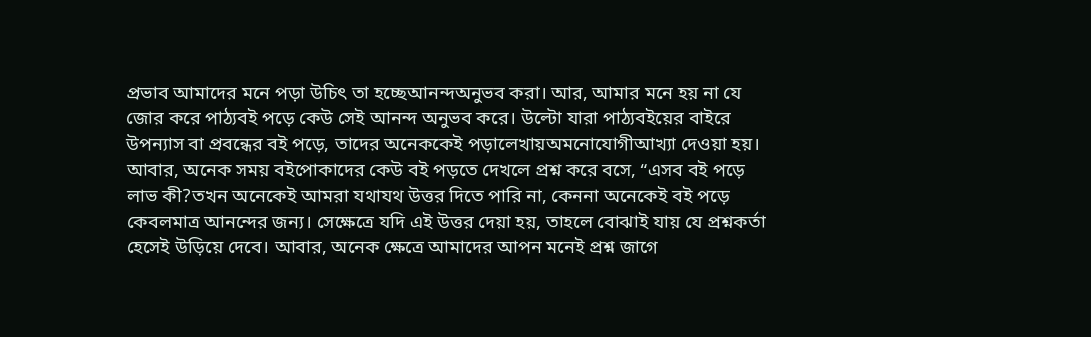প্রভাব আমাদের মনে পড়া উচিৎ তা হচ্ছেআনন্দঅনুভব করা। আর, আমার মনে হয় না যে জোর করে পাঠ্যবই পড়ে কেউ সেই আনন্দ অনুভব করে। উল্টো যারা পাঠ্যবইয়ের বাইরে উপন্যাস বা প্রবন্ধের বই পড়ে, তাদের অনেককেই পড়ালেখায়অমনোযোগীআখ্যা দেওয়া হয়। আবার, অনেক সময় বইপোকাদের কেউ বই পড়তে দেখলে প্রশ্ন করে বসে, “এসব বই পড়ে লাভ কী?তখন অনেকেই আমরা যথাযথ উত্তর দিতে পারি না, কেননা অনেকেই বই পড়ে কেবলমাত্র আনন্দের জন্য। সেক্ষেত্রে যদি এই উত্তর দেয়া হয়, তাহলে বোঝাই যায় যে প্রশ্নকর্তা হেসেই উড়িয়ে দেবে। আবার, অনেক ক্ষেত্রে আমাদের আপন মনেই প্রশ্ন জাগে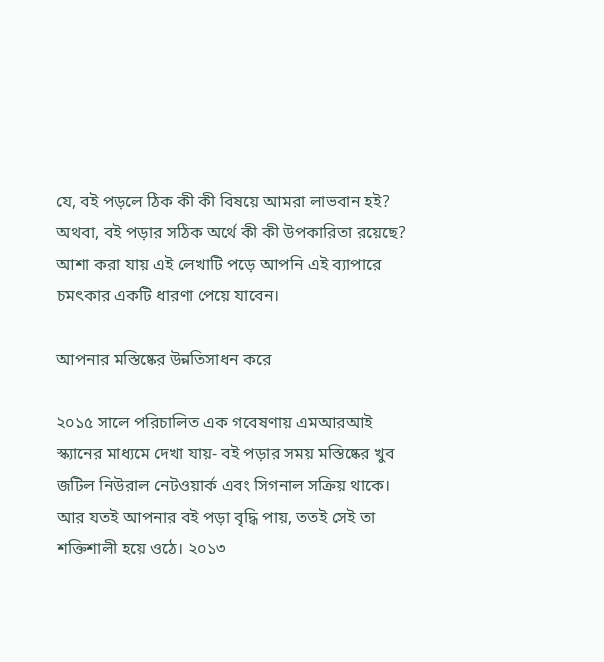যে, বই পড়লে ঠিক কী কী বিষয়ে আমরা লাভবান হই? অথবা, বই পড়ার সঠিক অর্থে কী কী উপকারিতা রয়েছে? আশা করা যায় এই লেখাটি পড়ে আপনি এই ব্যাপারে চমৎকার একটি ধারণা পেয়ে যাবেন।

আপনার মস্তিষ্কের উন্নতিসাধন করে

২০১৫ সালে পরিচালিত এক গবেষণায় এমআরআই স্ক্যানের মাধ্যমে দেখা যায়- বই পড়ার সময় মস্তিষ্কের খুব জটিল নিউরাল নেটওয়ার্ক এবং সিগনাল সক্রিয় থাকে। আর যতই আপনার বই পড়া বৃদ্ধি পায়, ততই সেই তা শক্তিশালী হয়ে ওঠে। ২০১৩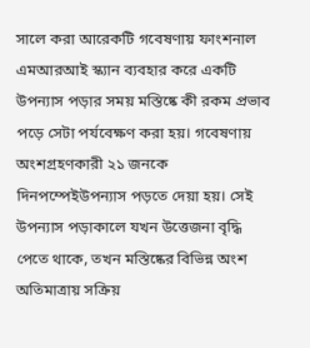সালে করা আরেকটি গবেষণায় ফাংশনাল এমআরআই স্ক্যান ব্যবহার করে একটি উপন্যাস পড়ার সময় মস্তিষ্কে কী রকম প্রভাব পড়ে সেটা পর্যবেক্ষণ করা হয়। গবেষণায় অংশগ্রহণকারী ২১ জনকে দিনপম্পেইউপন্যাস পড়তে দেয়া হয়। সেই উপন্যাস পড়াকালে যখন উত্তেজনা বৃদ্ধি পেতে থাকে, তখন মস্তিষ্কের বিভিন্ন অংশ অতিমাত্রায় সক্রিয়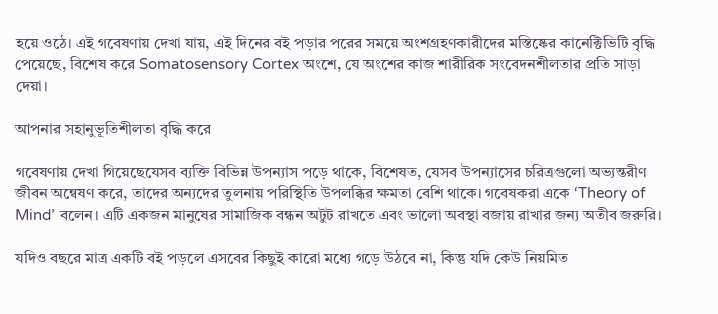হয়ে ওঠে। এই গবেষণায় দেখা যায়, এই দিনের বই পড়ার পরের সময়ে অংশগ্রহণকারীদের মস্তিষ্কের কানেক্টিভিটি বৃদ্ধি পেয়েছে, বিশেষ করে Somatosensory Cortex অংশে, যে অংশের কাজ শারীরিক সংবেদনশীলতার প্রতি সাড়া দেয়া।

আপনার সহানুভূতিশীলতা বৃদ্ধি করে

গবেষণায় দেখা গিয়েছেযেসব ব্যক্তি বিভিন্ন উপন্যাস পড়ে থাকে, বিশেষত, যেসব উপন্যাসের চরিত্রগুলো অভ্যন্তরীণ জীবন অন্বেষণ করে, তাদের অন্যদের তুলনায় পরিস্থিতি উপলব্ধির ক্ষমতা বেশি থাকে। গবেষকরা একে ‘Theory of Mind’ বলেন। এটি একজন মানুষের সামাজিক বন্ধন অটুট রাখতে এবং ভালো অবস্থা বজায় রাখার জন্য অতীব জরুরি।

যদিও বছরে মাত্র একটি বই পড়লে এসবের কিছুই কারো মধ্যে গড়ে উঠবে না, কিন্তু যদি কেউ নিয়মিত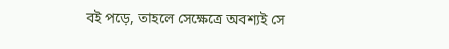বই পড়ে, তাহলে সেক্ষেত্রে অবশ্যই সে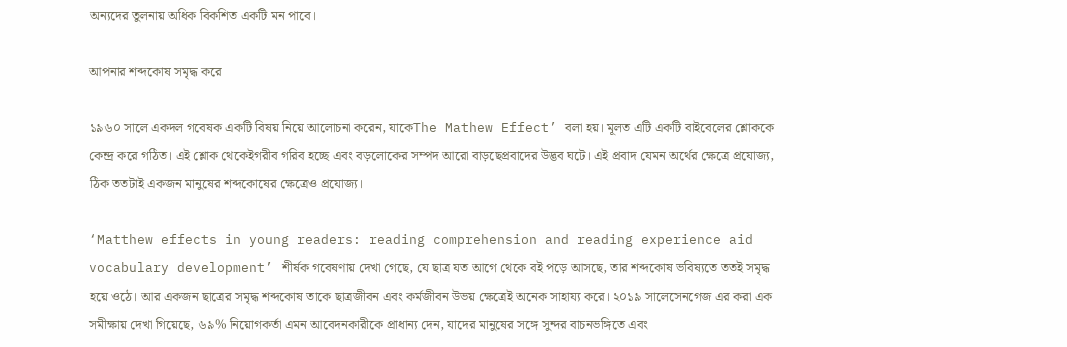অন্যদের তুলনায় অধিক বিকশিত একটি মন পাবে।

আপনার শব্দকোষ সমৃদ্ধ করে

১৯৬০ সালে একদল গবেষক একটি বিষয় নিয়ে আলোচনা করেন, যাকেThe Mathew Effect’ বলা হয়। মূলত এটি একটি বাইবেলের শ্লোককে কেন্দ্র করে গঠিত। এই শ্লোক থেকেইগরীব গরিব হচ্ছে এবং বড়লোকের সম্পদ আরো বাড়ছেপ্রবাদের উদ্ভব ঘটে। এই প্রবাদ যেমন অর্থের ক্ষেত্রে প্রযোজ্য, ঠিক ততটাই একজন মানুষের শব্দকোষের ক্ষেত্রেও প্রযোজ্য।

‘Matthew effects in young readers: reading comprehension and reading experience aid vocabulary development’ শীর্ষক গবেষণায় দেখা গেছে, যে ছাত্র যত আগে থেকে বই পড়ে আসছে, তার শব্দকোষ ভবিষ্যতে ততই সমৃদ্ধ হয়ে ওঠে। আর একজন ছাত্রের সমৃদ্ধ শব্দকোষ তাকে ছাত্রজীবন এবং কর্মজীবন উভয় ক্ষেত্রেই অনেক সাহায্য করে। ২০১৯ সালেসেনগেজ এর করা এক সমীক্ষায় দেখা গিয়েছে, ৬৯% নিয়োগকর্তা এমন আবেদনকারীকে প্রাধান্য দেন, যাদের মানুষের সঙ্গে সুন্দর বাচনভঙ্গিতে এবং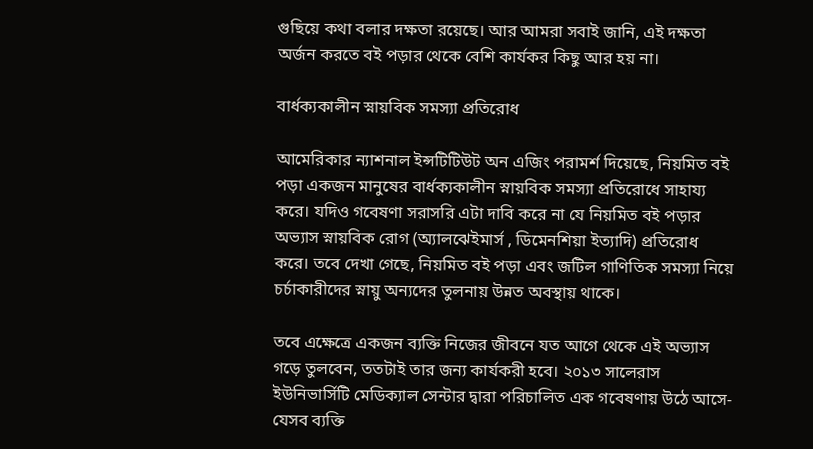গুছিয়ে কথা বলার দক্ষতা রয়েছে। আর আমরা সবাই জানি, এই দক্ষতা অর্জন করতে বই পড়ার থেকে বেশি কার্যকর কিছু আর হয় না।

বার্ধক্যকালীন স্নায়বিক সমস্যা প্রতিরোধ

আমেরিকার ন্যাশনাল ইন্সটিটিউট অন এজিং পরামর্শ দিয়েছে, নিয়মিত বই পড়া একজন মানুষের বার্ধক্যকালীন স্নায়বিক সমস্যা প্রতিরোধে সাহায্য করে। যদিও গবেষণা সরাসরি এটা দাবি করে না যে নিয়মিত বই পড়ার অভ্যাস স্নায়বিক রোগ (অ্যালঝেইমার্স , ডিমেনশিয়া ইত্যাদি) প্রতিরোধ করে। তবে দেখা গেছে, নিয়মিত বই পড়া এবং জটিল গাণিতিক সমস্যা নিয়ে চর্চাকারীদের স্নায়ু অন্যদের তুলনায় উন্নত অবস্থায় থাকে।

তবে এক্ষেত্রে একজন ব্যক্তি নিজের জীবনে যত আগে থেকে এই অভ্যাস গড়ে তুলবেন, ততটাই তার জন্য কার্যকরী হবে। ২০১৩ সালেরাস ইউনিভার্সিটি মেডিক্যাল সেন্টার দ্বারা পরিচালিত এক গবেষণায় উঠে আসে- যেসব ব্যক্তি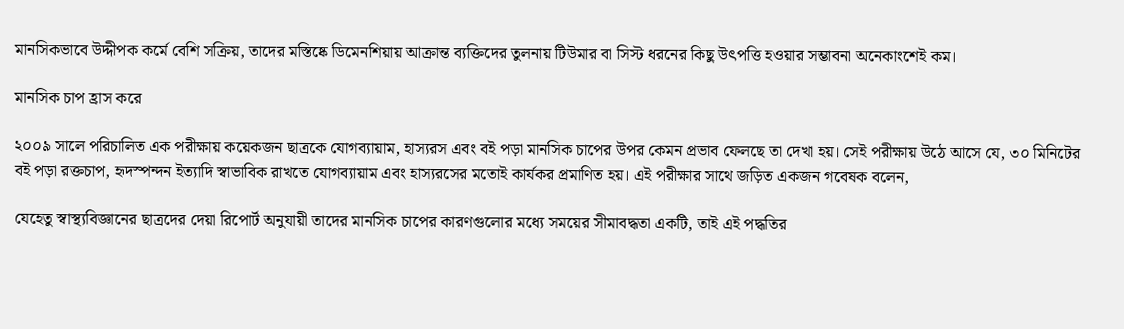মানসিকভাবে উদ্দীপক কর্মে বেশি সক্রিয়, তাদের মস্তিষ্কে ডিমেনশিয়ায় আক্রান্ত ব্যক্তিদের তুলনায় টিউমার বা সিস্ট ধরনের কিছু উৎপত্তি হওয়ার সম্ভাবনা অনেকাংশেই কম।

মানসিক চাপ হ্রাস করে

২০০৯ সালে পরিচালিত এক পরীক্ষায় কয়েকজন ছাত্রকে যোগব্যায়াম, হাস্যরস এবং বই পড়া মানসিক চাপের উপর কেমন প্রভাব ফেলছে তা দেখা হয়। সেই পরীক্ষায় উঠে আসে যে, ৩০ মিনিটের বই পড়া রক্তচাপ, হৃদস্পন্দন ইত্যাদি স্বাভাবিক রাখতে যোগব্যায়াম এবং হাস্যরসের মতোই কার্যকর প্রমাণিত হয়। এই পরীক্ষার সাথে জড়িত একজন গবেষক বলেন,

যেহেতু স্বাস্থ্যবিজ্ঞানের ছাত্রদের দেয়া রিপোর্ট অনুযায়ী তাদের মানসিক চাপের কারণগুলোর মধ্যে সময়ের সীমাবদ্ধতা একটি, তাই এই পদ্ধতির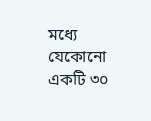মধ্যে যেকোনো একটি ৩০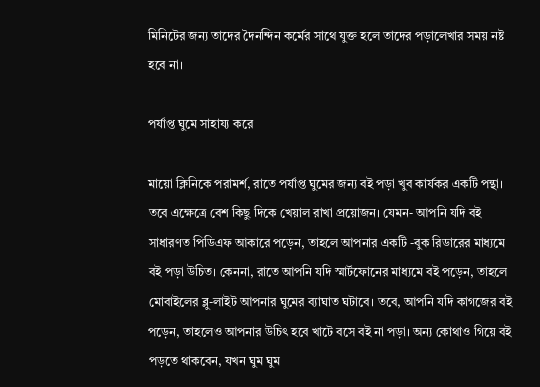মিনিটের জন্য তাদের দৈনন্দিন কর্মের সাথে যুক্ত হলে তাদের পড়ালেখার সময় নষ্ট হবে না।

পর্যাপ্ত ঘুমে সাহায্য করে

মায়ো ক্লিনিকে পরামর্শ, রাতে পর্যাপ্ত ঘুমের জন্য বই পড়া খুব কার্যকর একটি পন্থা। তবে এক্ষেত্রে বেশ কিছু দিকে খেয়াল রাখা প্রয়োজন। যেমন- আপনি যদি বই সাধারণত পিডিএফ আকারে পড়েন, তাহলে আপনার একটি -বুক রিডারের মাধ্যমে বই পড়া উচিত। কেননা, রাতে আপনি যদি স্মার্টফোনের মাধ্যমে বই পড়েন, তাহলে মোবাইলের ব্লু-লাইট আপনার ঘুমের ব্যাঘাত ঘটাবে। তবে, আপনি যদি কাগজের বই পড়েন, তাহলেও আপনার উচিৎ হবে খাটে বসে বই না পড়া। অন্য কোথাও গিয়ে বই পড়তে থাকবেন, যখন ঘুম ঘুম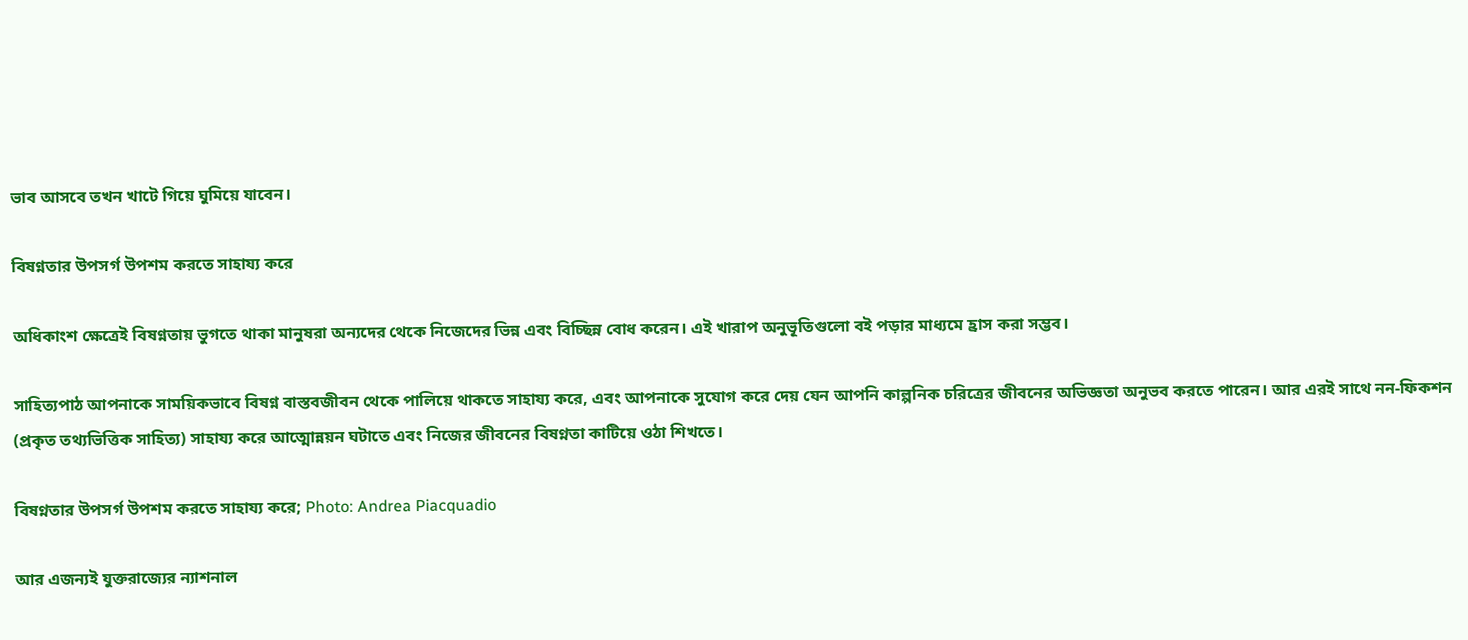ভাব আসবে তখন খাটে গিয়ে ঘুমিয়ে যাবেন।

বিষণ্নতার উপসর্গ উপশম করতে সাহায্য করে

অধিকাংশ ক্ষেত্রেই বিষণ্নতায় ভুগতে থাকা মানুষরা অন্যদের থেকে নিজেদের ভিন্ন এবং বিচ্ছিন্ন বোধ করেন। এই খারাপ অনুভূতিগুলো বই পড়ার মাধ্যমে হ্রাস করা সম্ভব।

সাহিত্যপাঠ আপনাকে সাময়িকভাবে বিষণ্ন বাস্তবজীবন থেকে পালিয়ে থাকতে সাহায্য করে, এবং আপনাকে সুযোগ করে দেয় যেন আপনি কাল্পনিক চরিত্রের জীবনের অভিজ্ঞতা অনুভব করতে পারেন। আর এরই সাথে নন-ফিকশন (প্রকৃত তথ্যভিত্তিক সাহিত্য) সাহায্য করে আত্মোন্নয়ন ঘটাতে এবং নিজের জীবনের বিষণ্নতা কাটিয়ে ওঠা শিখতে।

বিষণ্নতার উপসর্গ উপশম করতে সাহায্য করে; Photo: Andrea Piacquadio

আর এজন্যই যুক্তরাজ্যের ন্যাশনাল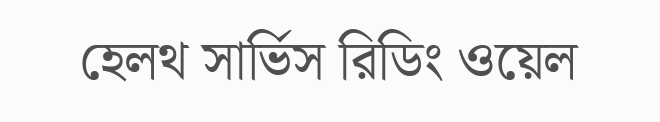হেলথ সার্ভিস রিডিং ওয়েল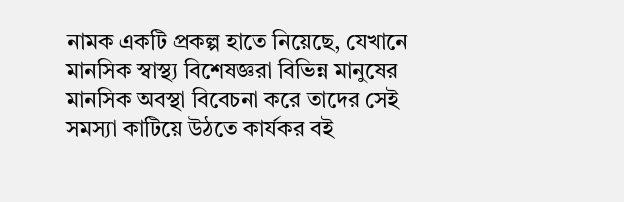নামক একটি প্রকল্প হাতে নিয়েছে, যেখানে মানসিক স্বাস্থ্য বিশেষজ্ঞরা বিভিন্ন মানুষের মানসিক অবস্থা বিবেচনা করে তাদের সেই সমস্যা কাটিয়ে উঠতে কার্যকর বই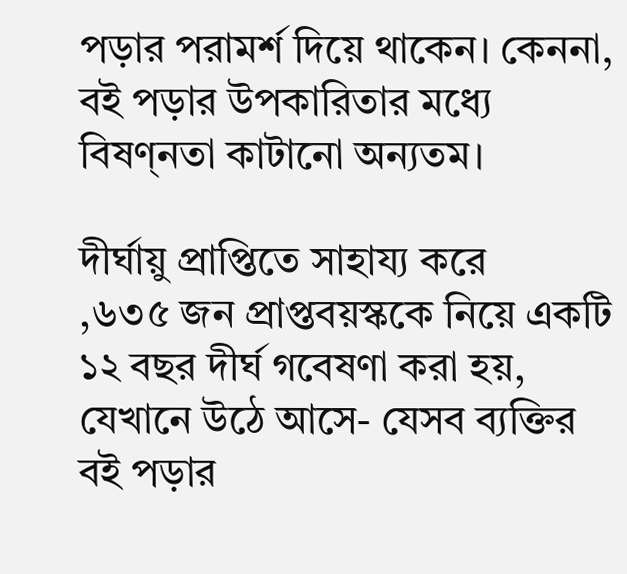পড়ার পরামর্শ দিয়ে থাকেন। কেননা, বই পড়ার উপকারিতার মধ্যে বিষণ্নতা কাটানো অন্যতম।

দীর্ঘায়ু প্রাপ্তিতে সাহায্য করে
,৬৩৫ জন প্রাপ্তবয়স্ককে নিয়ে একটি ১২ বছর দীর্ঘ গবেষণা করা হয়, যেখানে উঠে আসে- যেসব ব্যক্তির বই পড়ার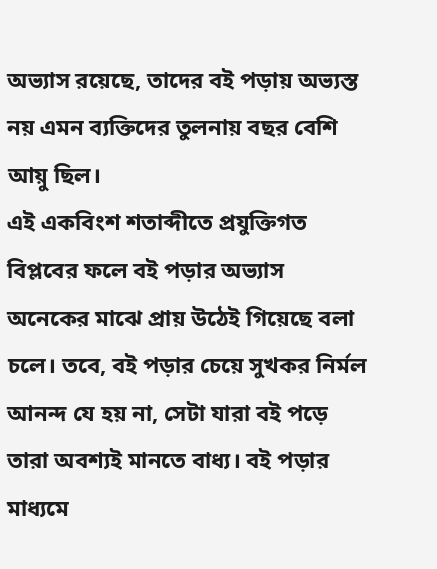অভ্যাস রয়েছে, তাদের বই পড়ায় অভ্যস্ত নয় এমন ব্যক্তিদের তুলনায় বছর বেশি আয়ু ছিল।
এই একবিংশ শতাব্দীতে প্রযুক্তিগত বিপ্লবের ফলে বই পড়ার অভ্যাস অনেকের মাঝে প্রায় উঠেই গিয়েছে বলা চলে। তবে, বই পড়ার চেয়ে সুখকর নির্মল আনন্দ যে হয় না, সেটা যারা বই পড়ে তারা অবশ্যই মানতে বাধ্য। বই পড়ার মাধ্যমে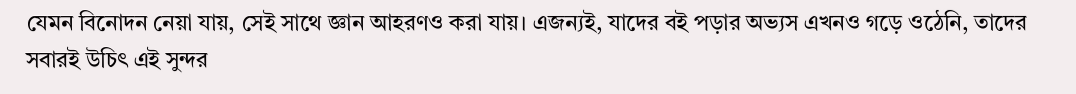যেমন বিনোদন নেয়া যায়, সেই সাথে জ্ঞান আহরণও করা যায়। এজন্যই, যাদের বই পড়ার অভ্যস এখনও গড়ে ওঠেনি, তাদের সবারই উচিৎ এই সুন্দর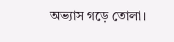অভ্যাস গড়ে তোলা।